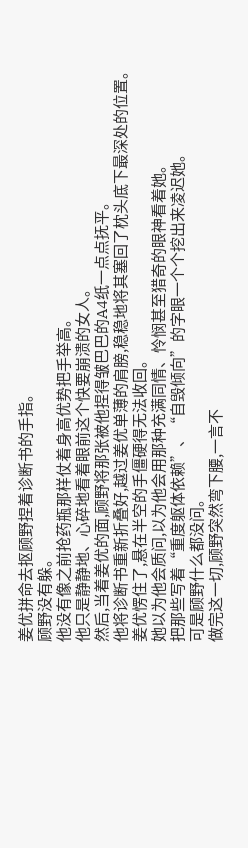姜优拼命去抠顾野捏着诊断书的手指。
顾野没有躲。
他没有像之前抢药瓶那样仗着身高优势把手举高。
他只是静静地、心碎地看着眼前这个快要崩溃的女人。
然后,当着姜优的面,顾野将那张被他捏得皱巴巴的A4纸一点点抚平。
他将诊断书重新折叠好,越过姜优单薄的肩膀,稳稳地将其塞回了枕头底下最深处的位置。
姜优愣住了,悬在半空的手僵硬得无法收回。
她以为他会质问,以为他会用那种充满同情、怜悯甚至猎奇的眼神看着她。
把那些写着“重度躯体依赖”、“自毁倾向”的字眼一个个挖出来凌迟她。
可是顾野什么都没问。
做完这一切,顾野突然弯下腰,一言不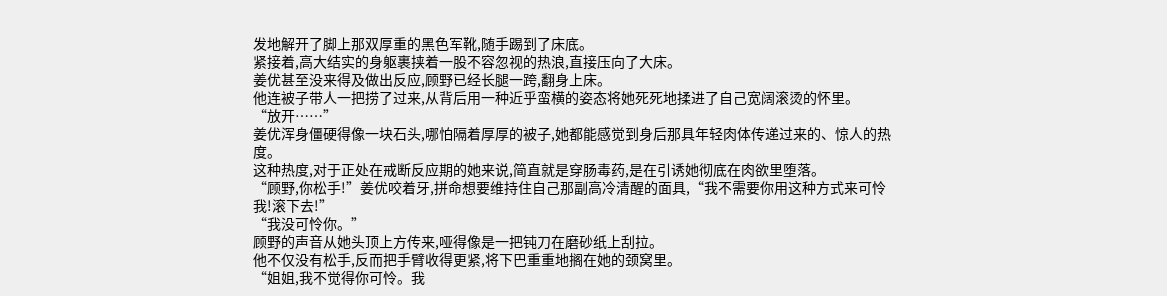发地解开了脚上那双厚重的黑色军靴,随手踢到了床底。
紧接着,高大结实的身躯裹挟着一股不容忽视的热浪,直接压向了大床。
姜优甚至没来得及做出反应,顾野已经长腿一跨,翻身上床。
他连被子带人一把捞了过来,从背后用一种近乎蛮横的姿态将她死死地揉进了自己宽阔滚烫的怀里。
“放开……”
姜优浑身僵硬得像一块石头,哪怕隔着厚厚的被子,她都能感觉到身后那具年轻肉体传递过来的、惊人的热度。
这种热度,对于正处在戒断反应期的她来说,简直就是穿肠毒药,是在引诱她彻底在肉欲里堕落。
“顾野,你松手!”姜优咬着牙,拼命想要维持住自己那副高冷清醒的面具,“我不需要你用这种方式来可怜我!滚下去!”
“我没可怜你。”
顾野的声音从她头顶上方传来,哑得像是一把钝刀在磨砂纸上刮拉。
他不仅没有松手,反而把手臂收得更紧,将下巴重重地搁在她的颈窝里。
“姐姐,我不觉得你可怜。我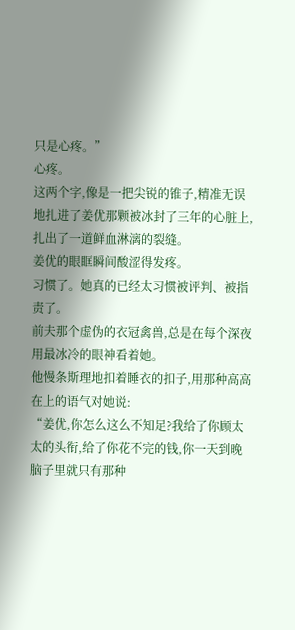只是心疼。”
心疼。
这两个字,像是一把尖锐的锥子,精准无误地扎进了姜优那颗被冰封了三年的心脏上,扎出了一道鲜血淋漓的裂缝。
姜优的眼眶瞬间酸涩得发疼。
习惯了。她真的已经太习惯被评判、被指责了。
前夫那个虚伪的衣冠禽兽,总是在每个深夜用最冰冷的眼神看着她。
他慢条斯理地扣着睡衣的扣子,用那种高高在上的语气对她说:
“姜优,你怎么这么不知足?我给了你顾太太的头衔,给了你花不完的钱,你一天到晚脑子里就只有那种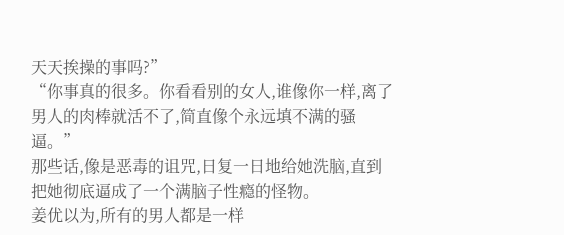天天挨操的事吗?”
“你事真的很多。你看看别的女人,谁像你一样,离了男人的肉棒就活不了,简直像个永远填不满的骚逼。”
那些话,像是恶毒的诅咒,日复一日地给她洗脑,直到把她彻底逼成了一个满脑子性瘾的怪物。
姜优以为,所有的男人都是一样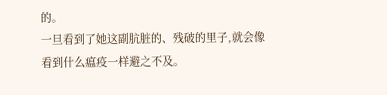的。
一旦看到了她这副肮脏的、残破的里子,就会像看到什么瘟疫一样避之不及。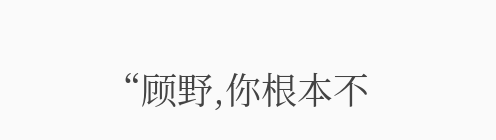“顾野,你根本不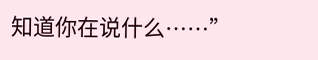知道你在说什么……”